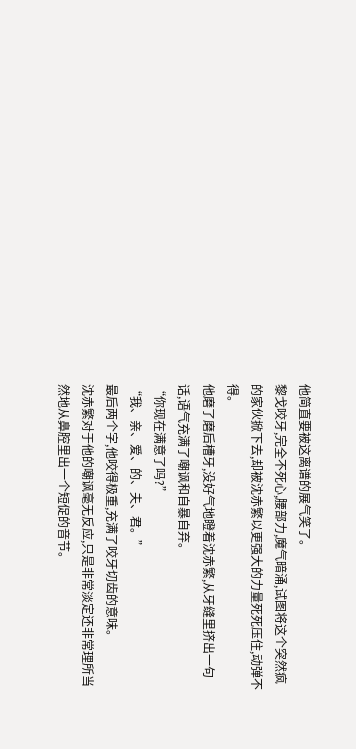他简直要被这离谱的展气笑了。
黎戈咬牙,完全不死心,腰部力,魔气暗涌,试图将这个突然疯的家伙掀下去,却被沈赤繁以更强大的力量死死压住,动弹不得。
他磨了磨后槽牙,没好气地瞪着沈赤繁,从牙缝里挤出一句话,语气充满了嘲讽和自暴自弃。
“你现在满意了吗?”
“我、亲、爱、的、夫、君。”
最后两个字,他咬得极重,充满了咬牙切齿的意味。
沈赤繁对于他的嘲讽毫无反应,只是非常淡定还非常理所当然地从鼻腔里出一个短促的音节。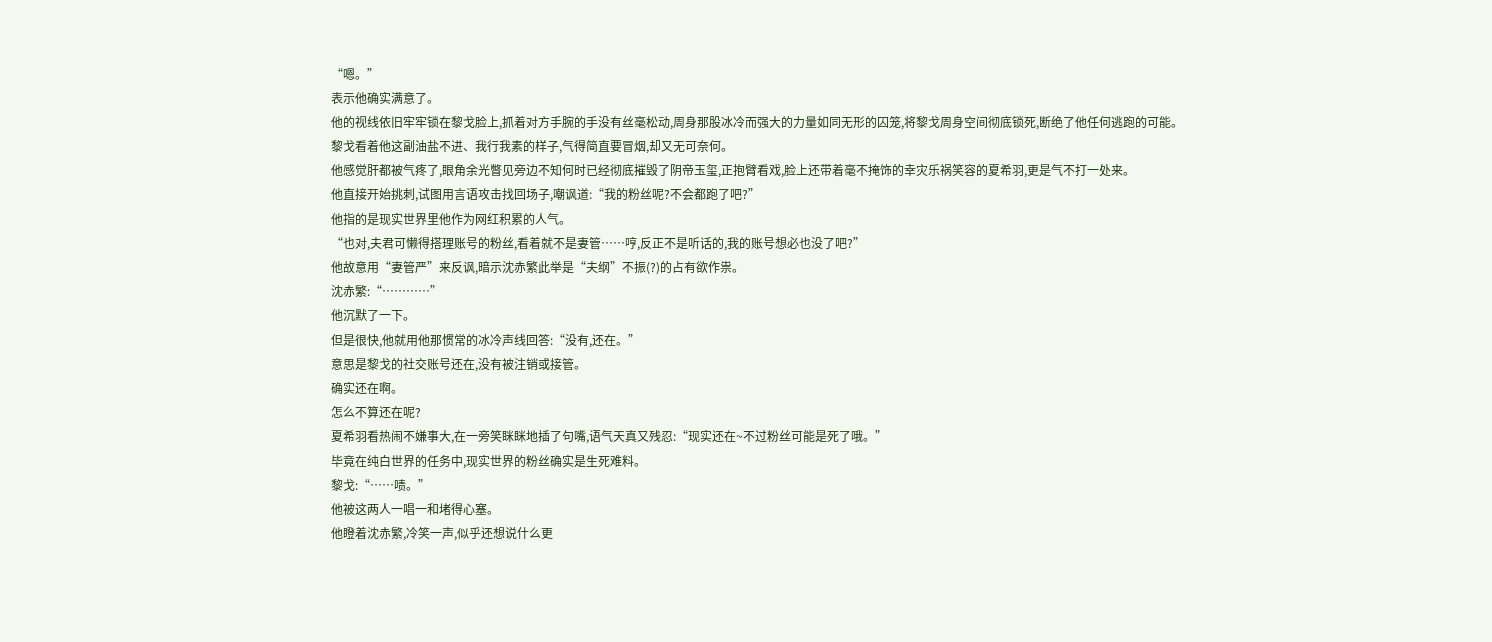“嗯。”
表示他确实满意了。
他的视线依旧牢牢锁在黎戈脸上,抓着对方手腕的手没有丝毫松动,周身那股冰冷而强大的力量如同无形的囚笼,将黎戈周身空间彻底锁死,断绝了他任何逃跑的可能。
黎戈看着他这副油盐不进、我行我素的样子,气得简直要冒烟,却又无可奈何。
他感觉肝都被气疼了,眼角余光瞥见旁边不知何时已经彻底摧毁了阴帝玉玺,正抱臂看戏,脸上还带着毫不掩饰的幸灾乐祸笑容的夏希羽,更是气不打一处来。
他直接开始挑刺,试图用言语攻击找回场子,嘲讽道:“我的粉丝呢?不会都跑了吧?”
他指的是现实世界里他作为网红积累的人气。
“也对,夫君可懒得搭理账号的粉丝,看着就不是妻管……哼,反正不是听话的,我的账号想必也没了吧?”
他故意用“妻管严”来反讽,暗示沈赤繁此举是“夫纲”不振(?)的占有欲作祟。
沈赤繁:“…………”
他沉默了一下。
但是很快,他就用他那惯常的冰冷声线回答:“没有,还在。”
意思是黎戈的社交账号还在,没有被注销或接管。
确实还在啊。
怎么不算还在呢?
夏希羽看热闹不嫌事大,在一旁笑眯眯地插了句嘴,语气天真又残忍:“现实还在~不过粉丝可能是死了哦。”
毕竟在纯白世界的任务中,现实世界的粉丝确实是生死难料。
黎戈:“……啧。”
他被这两人一唱一和堵得心塞。
他瞪着沈赤繁,冷笑一声,似乎还想说什么更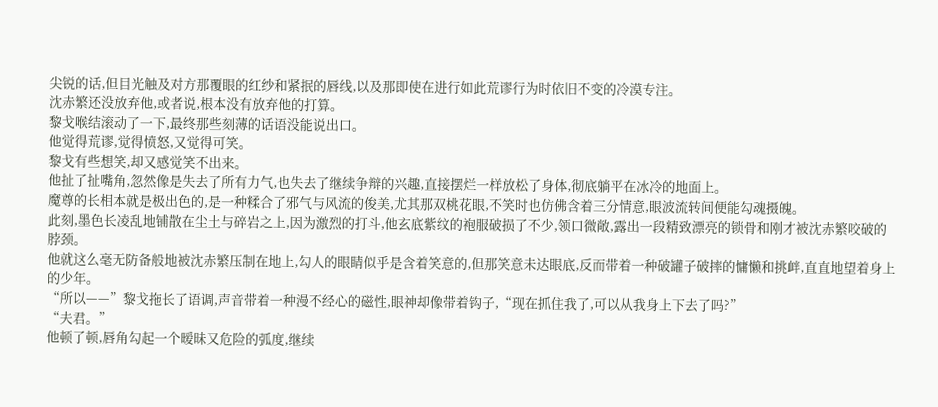尖锐的话,但目光触及对方那覆眼的红纱和紧抿的唇线,以及那即使在进行如此荒谬行为时依旧不变的冷漠专注。
沈赤繁还没放弃他,或者说,根本没有放弃他的打算。
黎戈喉结滚动了一下,最终那些刻薄的话语没能说出口。
他觉得荒谬,觉得愤怒,又觉得可笑。
黎戈有些想笑,却又感觉笑不出来。
他扯了扯嘴角,忽然像是失去了所有力气,也失去了继续争辩的兴趣,直接摆烂一样放松了身体,彻底躺平在冰冷的地面上。
魔尊的长相本就是极出色的,是一种糅合了邪气与风流的俊美,尤其那双桃花眼,不笑时也仿佛含着三分情意,眼波流转间便能勾魂摄魄。
此刻,墨色长凌乱地铺散在尘土与碎岩之上,因为激烈的打斗,他玄底紫纹的袍服破损了不少,领口微敞,露出一段精致漂亮的锁骨和刚才被沈赤繁咬破的脖颈。
他就这么毫无防备般地被沈赤繁压制在地上,勾人的眼睛似乎是含着笑意的,但那笑意未达眼底,反而带着一种破罐子破摔的慵懒和挑衅,直直地望着身上的少年。
“所以——”黎戈拖长了语调,声音带着一种漫不经心的磁性,眼神却像带着钩子,“现在抓住我了,可以从我身上下去了吗?”
“夫君。”
他顿了顿,唇角勾起一个暧昧又危险的弧度,继续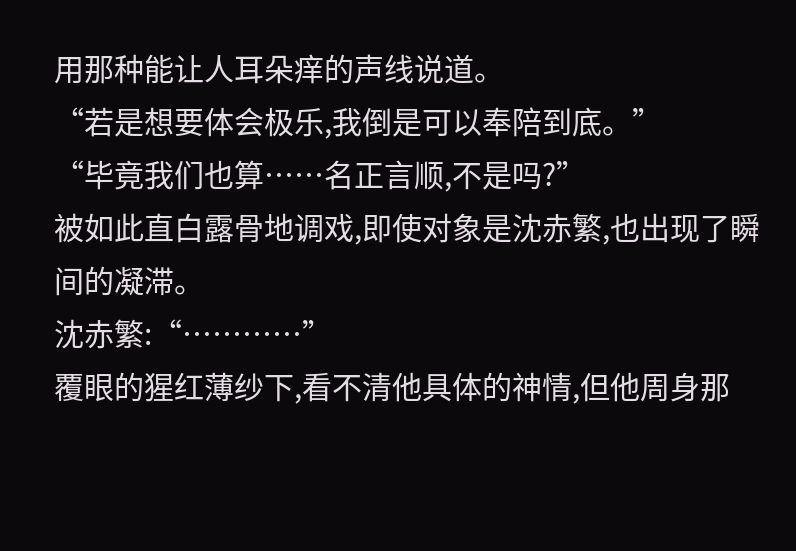用那种能让人耳朵痒的声线说道。
“若是想要体会极乐,我倒是可以奉陪到底。”
“毕竟我们也算……名正言顺,不是吗?”
被如此直白露骨地调戏,即使对象是沈赤繁,也出现了瞬间的凝滞。
沈赤繁:“…………”
覆眼的猩红薄纱下,看不清他具体的神情,但他周身那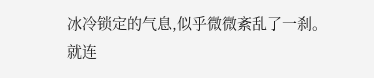冰冷锁定的气息,似乎微微紊乱了一刹。
就连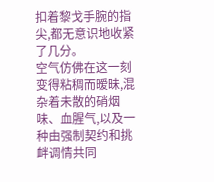扣着黎戈手腕的指尖,都无意识地收紧了几分。
空气仿佛在这一刻变得粘稠而暧昧,混杂着未散的硝烟味、血腥气,以及一种由强制契约和挑衅调情共同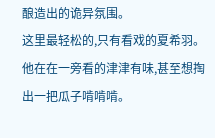酿造出的诡异氛围。
这里最轻松的,只有看戏的夏希羽。
他在在一旁看的津津有味,甚至想掏出一把瓜子啃啃啃。